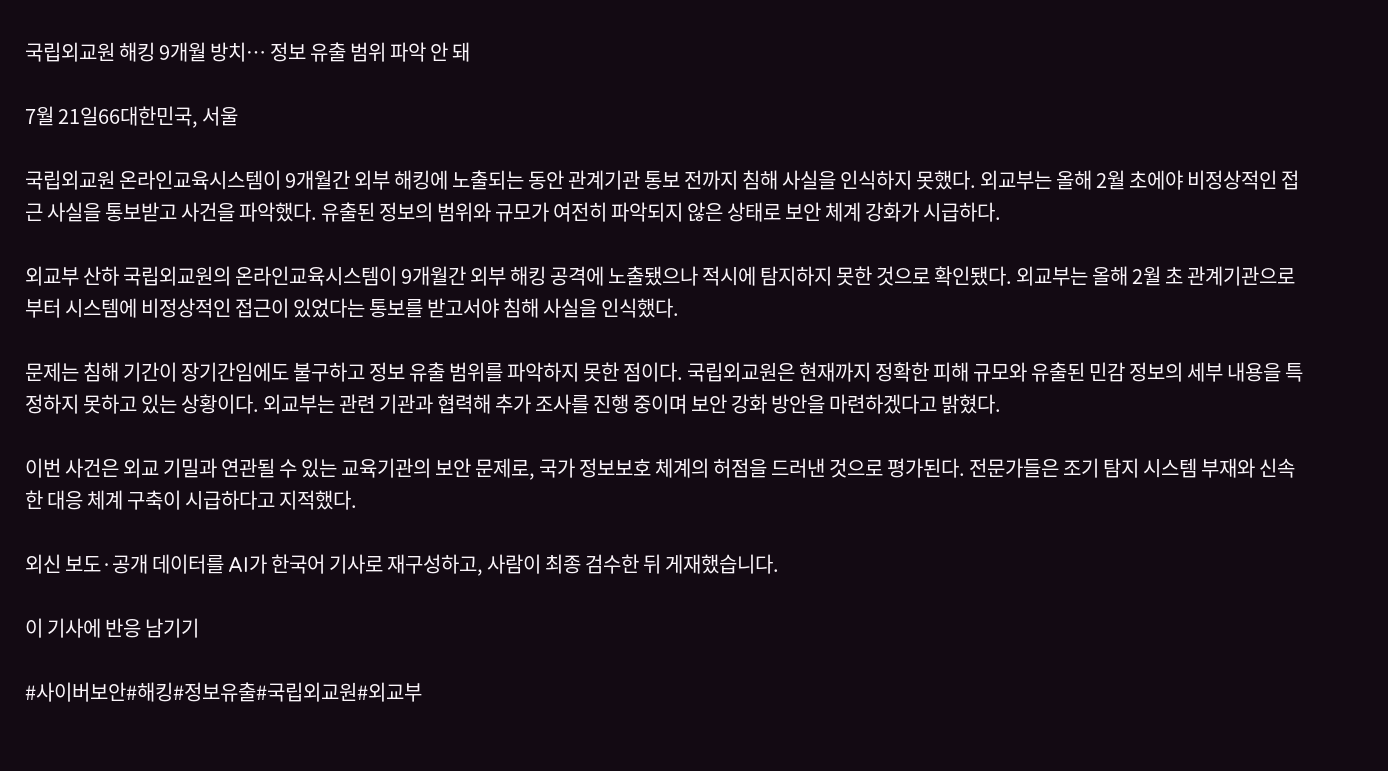국립외교원 해킹 9개월 방치… 정보 유출 범위 파악 안 돼

7월 21일66대한민국, 서울

국립외교원 온라인교육시스템이 9개월간 외부 해킹에 노출되는 동안 관계기관 통보 전까지 침해 사실을 인식하지 못했다. 외교부는 올해 2월 초에야 비정상적인 접근 사실을 통보받고 사건을 파악했다. 유출된 정보의 범위와 규모가 여전히 파악되지 않은 상태로 보안 체계 강화가 시급하다.

외교부 산하 국립외교원의 온라인교육시스템이 9개월간 외부 해킹 공격에 노출됐으나 적시에 탐지하지 못한 것으로 확인됐다. 외교부는 올해 2월 초 관계기관으로부터 시스템에 비정상적인 접근이 있었다는 통보를 받고서야 침해 사실을 인식했다.

문제는 침해 기간이 장기간임에도 불구하고 정보 유출 범위를 파악하지 못한 점이다. 국립외교원은 현재까지 정확한 피해 규모와 유출된 민감 정보의 세부 내용을 특정하지 못하고 있는 상황이다. 외교부는 관련 기관과 협력해 추가 조사를 진행 중이며 보안 강화 방안을 마련하겠다고 밝혔다.

이번 사건은 외교 기밀과 연관될 수 있는 교육기관의 보안 문제로, 국가 정보보호 체계의 허점을 드러낸 것으로 평가된다. 전문가들은 조기 탐지 시스템 부재와 신속한 대응 체계 구축이 시급하다고 지적했다.

외신 보도·공개 데이터를 AI가 한국어 기사로 재구성하고, 사람이 최종 검수한 뒤 게재했습니다.

이 기사에 반응 남기기

#사이버보안#해킹#정보유출#국립외교원#외교부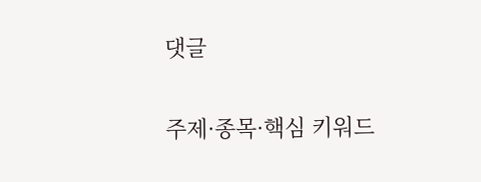댓글

주제·종목·핵심 키워드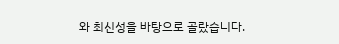와 최신성을 바탕으로 골랐습니다.